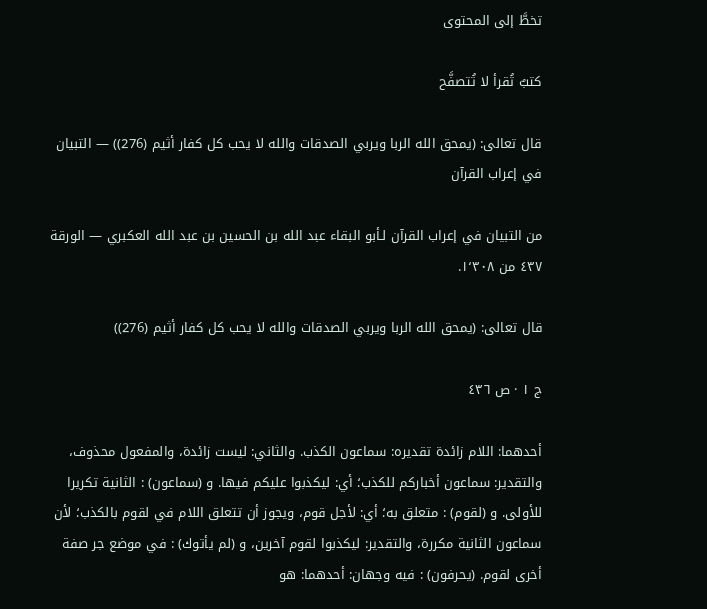تخطَّ إلى المحتوى

كتبٌ تُقرأ لا تُتصفَّح

قال تعالى: (يمحق الله الربا ويربي الصدقات والله لا يحب كل كفار أثيم (276)) — التبيان في إعراب القرآن

من التبيان في إعراب القرآن لـأبو البقاء عبد الله بن الحسين بن عبد الله العكبري — الورقة ٤٣٧ من ١٬٣٠٨.

قال تعالى: (يمحق الله الربا ويربي الصدقات والله لا يحب كل كفار أثيم (276))

ج ١ · ص ٤٣٦

أحدهما: اللام زائدة تقديره: سماعون الكذب. والثاني: ليست زائدة، والمفعول محذوف، والتقدير: سماعون أخباركم للكذب؛ أي: ليكذبوا عليكم فيها. و (سماعون) : الثانية تكريرا للأولى. و (لقوم) : متعلق به؛ أي: لأجل قوم، ويجوز أن تتعلق اللام في لقوم بالكذب؛ لأن سماعون الثانية مكررة، والتقدير: ليكذبوا لقوم آخرين، و (لم يأتوك) : في موضع جر صفة أخرى لقوم. (يحرفون) : فيه وجهان: أحدهما: هو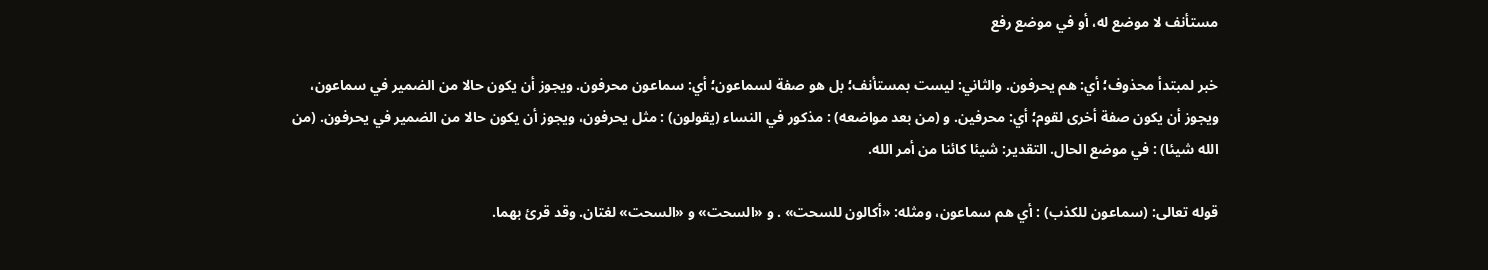مستأنف لا موضع له، أو في موضع رفع

خبر لمبتدأ محذوف؛ أي: هم يحرفون. والثاني: ليست بمستأنف؛ بل هو صفة لسماعون؛ أي: سماعون محرفون. ويجوز أن يكون حالا من الضمير في سماعون، ويجوز أن يكون صفة أخرى لقوم؛ أي: محرفين. و (من بعد مواضعه) : مذكور في النساء (يقولون) : مثل يحرفون، ويجوز أن يكون حالا من الضمير في يحرفون. (من الله شيئا) : في موضع الحال. التقدير: شيئا كائنا من أمر الله.

قوله تعالى: (سماعون للكذب) : أي هم سماعون، ومثله: «أكالون للسحت» . و «السحت» و «السحت» لغتان. وقد قرئ بهما.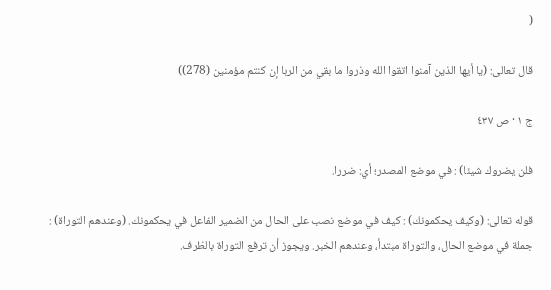(

قال تعالى: (يا أيها الذين آمنوا اتقوا الله وذروا ما بقي من الربا إن كنتم مؤمنين (278))

ج ١ · ص ٤٣٧

فلن يضروك شيئا) : في موضع المصدر؛ أي: ضررا.

قوله تعالى: (وكيف يحكمونك) : كيف في موضع نصب على الحال من الضمير الفاعل في يحكمونك. (وعندهم التوراة) : جملة في موضع الحال، والتوراة مبتدأ، وعندهم الخبر. ويجوز أن ترفع التوراة بالظرف.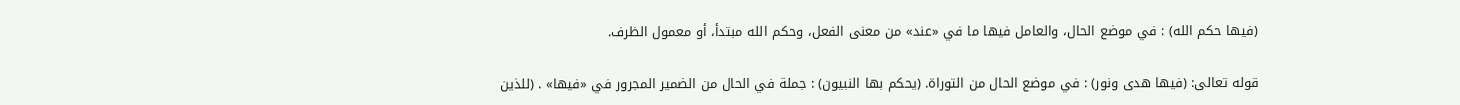(فيها حكم الله) : في موضع الحال، والعامل فيها ما في «عند» من معنى الفعل، وحكم الله مبتدأ، أو معمول الظرف.

قوله تعالى: (فيها هدى ونور) : في موضع الحال من التوراة. (يحكم بها النبيون) : جملة في الحال من الضمير المجرور في «فيها» . (للذين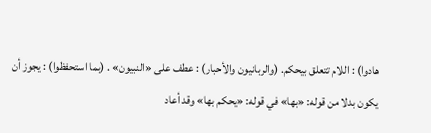هادوا) : اللام تتعلق بيحكم. (والربانيون والأحبار) : عطف على «النبيون» . (بما استحفظوا) : يجوز أن يكون بدلا من قوله: «بها» في قوله: «يحكم بها» وقد أعاد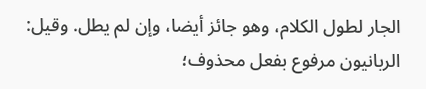الجار لطول الكلام، وهو جائز أيضا، وإن لم يطل. وقيل: الربانيون مرفوع بفعل محذوف؛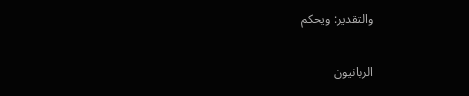والتقدير: ويحكم

الربانيون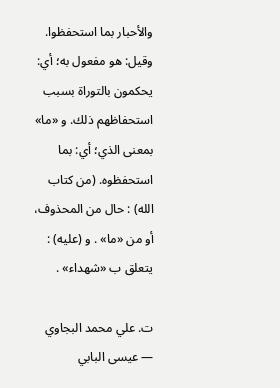والأحبار بما استحفظوا. وقيل: هو مفعول به؛ أي: يحكمون بالتوراة بسبب استحفاظهم ذلك. و «ما» بمعنى الذي؛ أي: بما استحفظوه. (من كتاب الله) : حال من المحذوف، أو من «ما» . و (عليه) : يتعلق ب «شهداء» .

ت. علي محمد البجاوي — عيسى البابي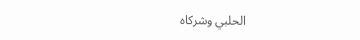الحلبي وشركاه